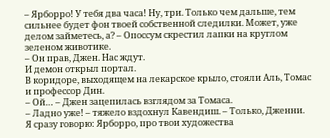– Ярборро! У тебя два часа! Ну, три. Только чем дальше, тем сильнее будет фон твоей собственной следилки. Может, уже делом займетесь, а? – Опоссум скрестил лапки на круглом зеленом животике.
– Он прав, Джен. Нас ждут.
И демон открыл портал.
В коридоре, выходящем на лекарское крыло, стояли Аль, Томас и профессор Дин.
– Ой… – Джен зацепилась взглядом за Томаса.
– Ладно уже! – тяжело вздохнул Кавендиш. – Только, Дженни. Я сразу говорю: Ярборро, про твои художества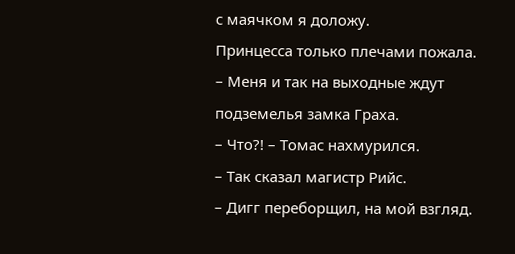с маячком я доложу.
Принцесса только плечами пожала.
– Меня и так на выходные ждут подземелья замка Граха.
– Что?! – Томас нахмурился.
– Так сказал магистр Рийс.
– Дигг переборщил, на мой взгляд.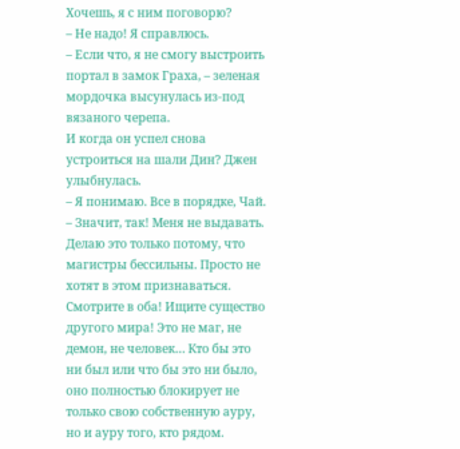Хочешь, я с ним поговорю?
– Не надо! Я справлюсь.
– Если что, я не смогу выстроить портал в замок Граха, – зеленая мордочка высунулась из-под вязаного черепа.
И когда он успел снова устроиться на шали Дин? Джен улыбнулась.
– Я понимаю. Все в порядке, Чай.
– Значит, так! Меня не выдавать. Делаю это только потому, что магистры бессильны. Просто не хотят в этом признаваться. Смотрите в оба! Ищите существо другого мира! Это не маг, не демон, не человек… Кто бы это ни был или что бы это ни было, оно полностью блокирует не только свою собственную ауру, но и ауру того, кто рядом.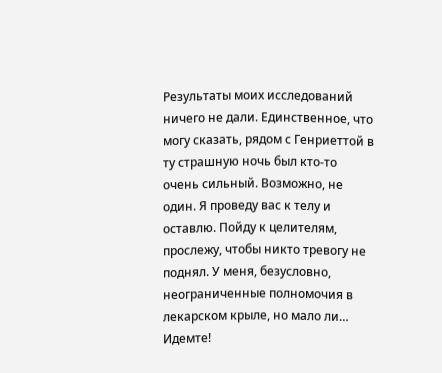Результаты моих исследований ничего не дали. Единственное, что могу сказать, рядом с Генриеттой в ту страшную ночь был кто-то очень сильный. Возможно, не один. Я проведу вас к телу и оставлю. Пойду к целителям, прослежу, чтобы никто тревогу не поднял. У меня, безусловно, неограниченные полномочия в лекарском крыле, но мало ли… Идемте!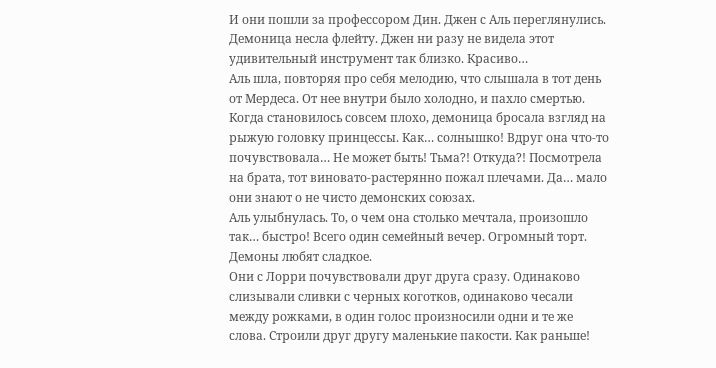И они пошли за профессором Дин. Джен с Аль переглянулись. Демоница несла флейту. Джен ни разу не видела этот удивительный инструмент так близко. Красиво…
Аль шла, повторяя про себя мелодию, что слышала в тот день от Мердеса. От нее внутри было холодно, и пахло смертью.
Когда становилось совсем плохо, демоница бросала взгляд на рыжую головку принцессы. Как… солнышко! Вдруг она что-то почувствовала… Не может быть! Тьма?! Откуда?! Посмотрела на брата, тот виновато-растерянно пожал плечами. Да… мало они знают о не чисто демонских союзах.
Аль улыбнулась. То, о чем она столько мечтала, произошло так… быстро! Всего один семейный вечер. Огромный торт. Демоны любят сладкое.
Они с Лорри почувствовали друг друга сразу. Одинаково слизывали сливки с черных коготков, одинаково чесали между рожками, в один голос произносили одни и те же слова. Строили друг другу маленькие пакости. Как раньше!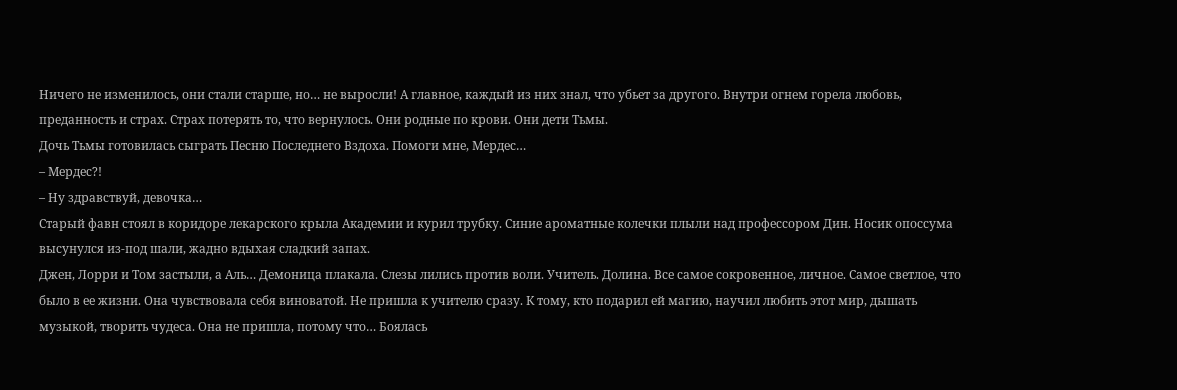Ничего не изменилось, они стали старше, но… не выросли! А главное, каждый из них знал, что убьет за другого. Внутри огнем горела любовь, преданность и страх. Страх потерять то, что вернулось. Они родные по крови. Они дети Тьмы.
Дочь Тьмы готовилась сыграть Песню Последнего Вздоха. Помоги мне, Мердес…
– Мердес?!
– Ну здравствуй, девочка…
Старый фавн стоял в коридоре лекарского крыла Академии и курил трубку. Синие ароматные колечки плыли над профессором Дин. Носик опоссума высунулся из-под шали, жадно вдыхая сладкий запах.
Джен, Лорри и Том застыли, а Аль… Демоница плакала. Слезы лились против воли. Учитель. Долина. Все самое сокровенное, личное. Самое светлое, что было в ее жизни. Она чувствовала себя виноватой. Не пришла к учителю сразу. К тому, кто подарил ей магию, научил любить этот мир, дышать музыкой, творить чудеса. Она не пришла, потому что… Боялась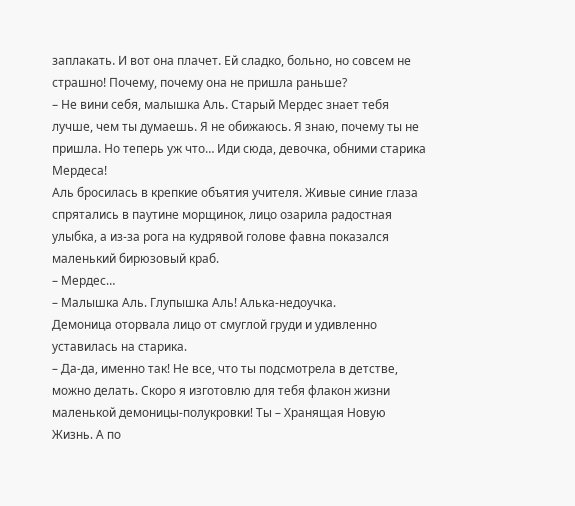заплакать. И вот она плачет. Ей сладко, больно, но совсем не страшно! Почему, почему она не пришла раньше?
– Не вини себя, малышка Аль. Старый Мердес знает тебя лучше, чем ты думаешь. Я не обижаюсь. Я знаю, почему ты не пришла. Но теперь уж что… Иди сюда, девочка, обними старика Мердеса!
Аль бросилась в крепкие объятия учителя. Живые синие глаза спрятались в паутине морщинок, лицо озарила радостная улыбка, а из-за рога на кудрявой голове фавна показался маленький бирюзовый краб.
– Мердес…
– Малышка Аль. Глупышка Аль! Алька-недоучка.
Демоница оторвала лицо от смуглой груди и удивленно уставилась на старика.
– Да-да, именно так! Не все, что ты подсмотрела в детстве, можно делать. Скоро я изготовлю для тебя флакон жизни маленькой демоницы-полукровки! Ты – Хранящая Новую Жизнь. А по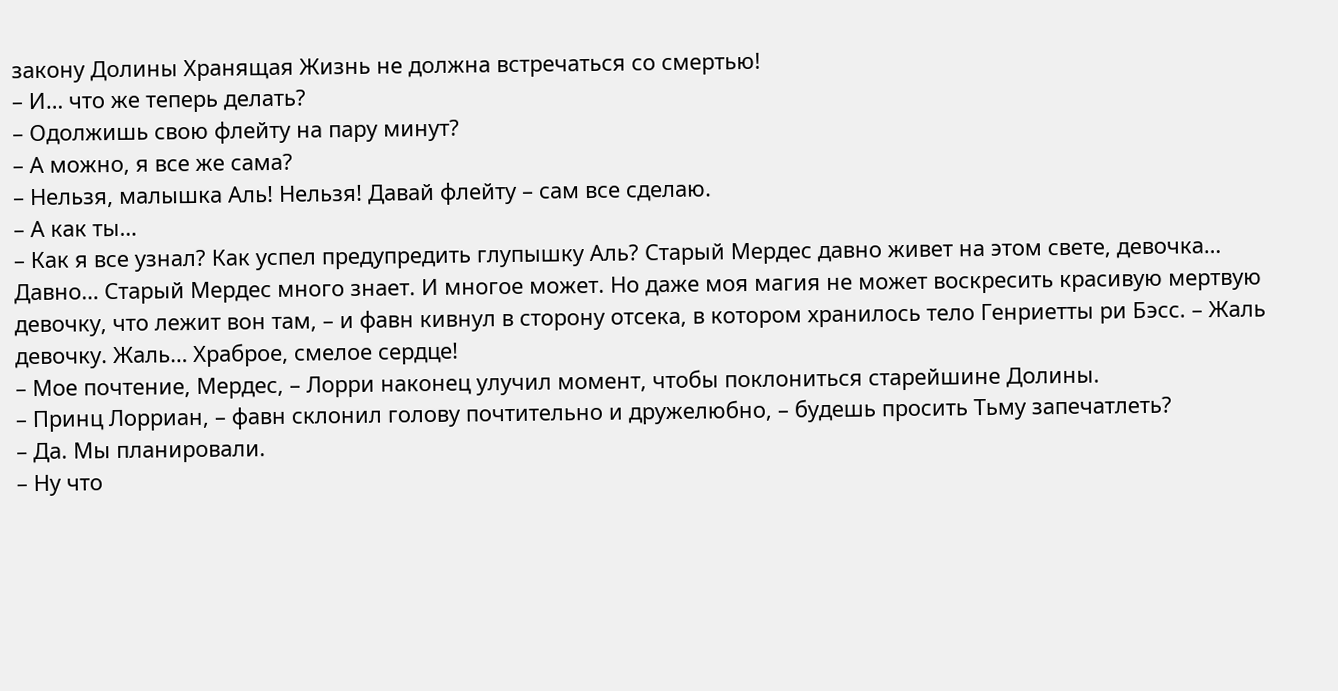закону Долины Хранящая Жизнь не должна встречаться со смертью!
– И… что же теперь делать?
– Одолжишь свою флейту на пару минут?
– А можно, я все же сама?
– Нельзя, малышка Аль! Нельзя! Давай флейту – сам все сделаю.
– А как ты…
– Как я все узнал? Как успел предупредить глупышку Аль? Старый Мердес давно живет на этом свете, девочка… Давно… Старый Мердес много знает. И многое может. Но даже моя магия не может воскресить красивую мертвую девочку, что лежит вон там, – и фавн кивнул в сторону отсека, в котором хранилось тело Генриетты ри Бэсс. – Жаль девочку. Жаль… Храброе, смелое сердце!
– Мое почтение, Мердес, – Лорри наконец улучил момент, чтобы поклониться старейшине Долины.
– Принц Лорриан, – фавн склонил голову почтительно и дружелюбно, – будешь просить Тьму запечатлеть?
– Да. Мы планировали.
– Ну что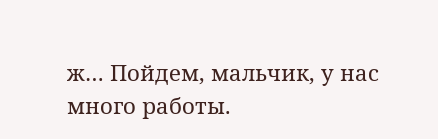ж… Пойдем, мальчик, у нас много работы.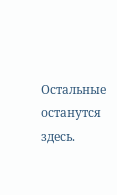Остальные останутся здесь.